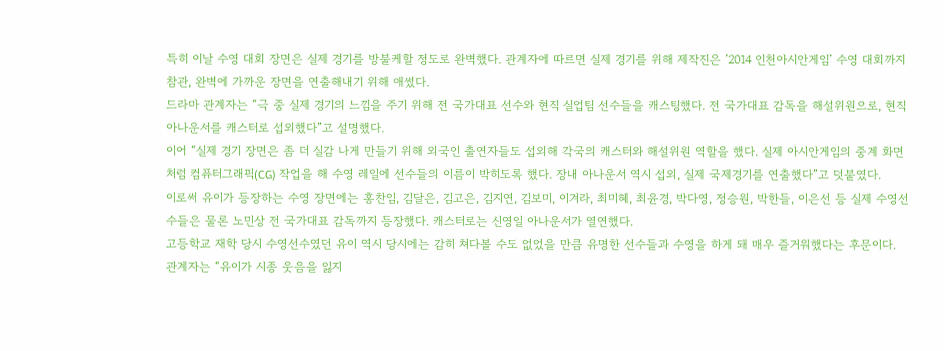특히 이날 수영 대회 장면은 실제 경기를 방불케할 정도로 완벽했다. 관계자에 따르면 실제 경기를 위해 제작진은 ’2014 인천아시안게임’ 수영 대회까지 참관, 완벽에 가까운 장면을 연출해내기 위해 애썼다.
드라마 관계자는 “극 중 실제 경기의 느낌을 주기 위해 전 국가대표 선수와 현직 실업팀 선수들을 캐스팅했다. 전 국가대표 감독을 해설위원으로, 현직 아나운서를 캐스터로 섭외했다”고 설명했다.
이어 “실제 경기 장면은 좀 더 실감 나게 만들기 위해 외국인 출연자들도 섭외해 각국의 캐스터와 해설위원 역할을 했다. 실제 아시안게임의 중계 화면처럼 컴퓨터그래픽(CG) 작업을 해 수영 레일에 선수들의 이름이 박히도록 했다. 장내 아나운서 역시 섭외, 실제 국제경기를 연출했다”고 덧붙였다.
이로써 유이가 등장하는 수영 장면에는 홍찬임, 김달은, 김고은, 김지연, 김보미, 이겨라, 최미혜, 최윤경, 박다영, 정승원, 박한들, 이은선 등 실제 수영선수들은 물론 노민상 전 국가대표 감독까지 등장했다. 캐스터로는 신영일 아나운서가 열연했다.
고등학교 재학 당시 수영선수였던 유이 역시 당시에는 감히 쳐다볼 수도 없었을 만큼 유명한 선수들과 수영을 하게 돼 매우 즐거워했다는 후문이다. 관계자는 “유이가 시종 웃음을 잃지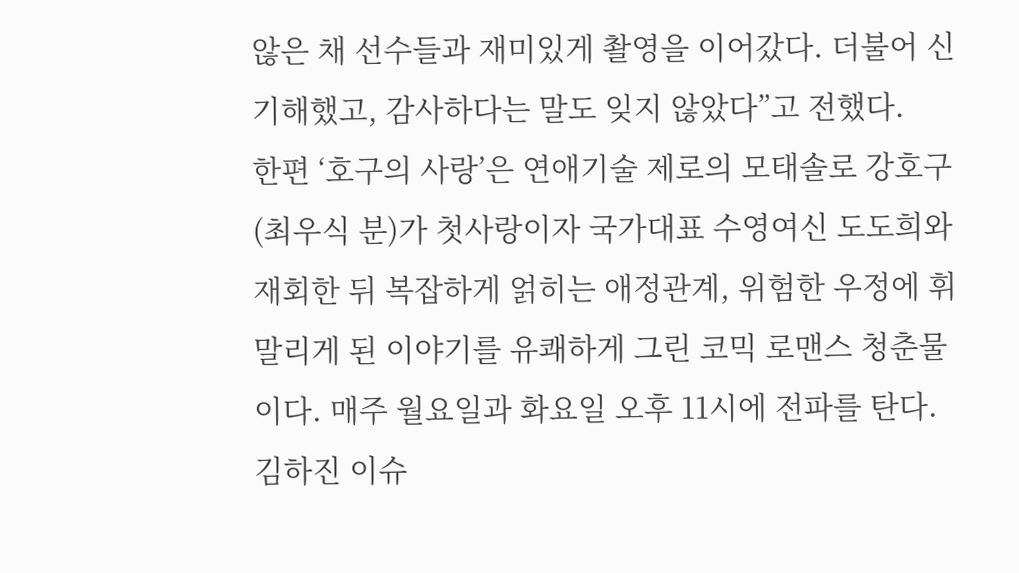않은 채 선수들과 재미있게 촬영을 이어갔다. 더불어 신기해했고, 감사하다는 말도 잊지 않았다”고 전했다.
한편 ‘호구의 사랑’은 연애기술 제로의 모태솔로 강호구(최우식 분)가 첫사랑이자 국가대표 수영여신 도도희와 재회한 뒤 복잡하게 얽히는 애정관계, 위험한 우정에 휘말리게 된 이야기를 유쾌하게 그린 코믹 로맨스 청춘물이다. 매주 월요일과 화요일 오후 11시에 전파를 탄다.
김하진 이슈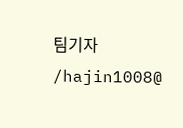팀기자 /hajin1008@